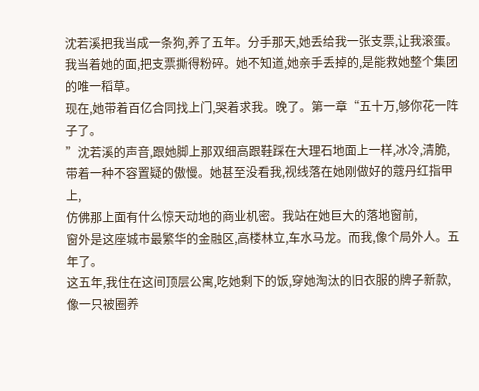沈若溪把我当成一条狗,养了五年。分手那天,她丢给我一张支票,让我滚蛋。
我当着她的面,把支票撕得粉碎。她不知道,她亲手丢掉的,是能救她整个集团的唯一稻草。
现在,她带着百亿合同找上门,哭着求我。晚了。第一章“五十万,够你花一阵子了。
”沈若溪的声音,跟她脚上那双细高跟鞋踩在大理石地面上一样,冰冷,清脆,
带着一种不容置疑的傲慢。她甚至没看我,视线落在她刚做好的蔻丹红指甲上,
仿佛那上面有什么惊天动地的商业机密。我站在她巨大的落地窗前,
窗外是这座城市最繁华的金融区,高楼林立,车水马龙。而我,像个局外人。五年了。
这五年,我住在这间顶层公寓,吃她剩下的饭,穿她淘汰的旧衣服的牌子新款,
像一只被圈养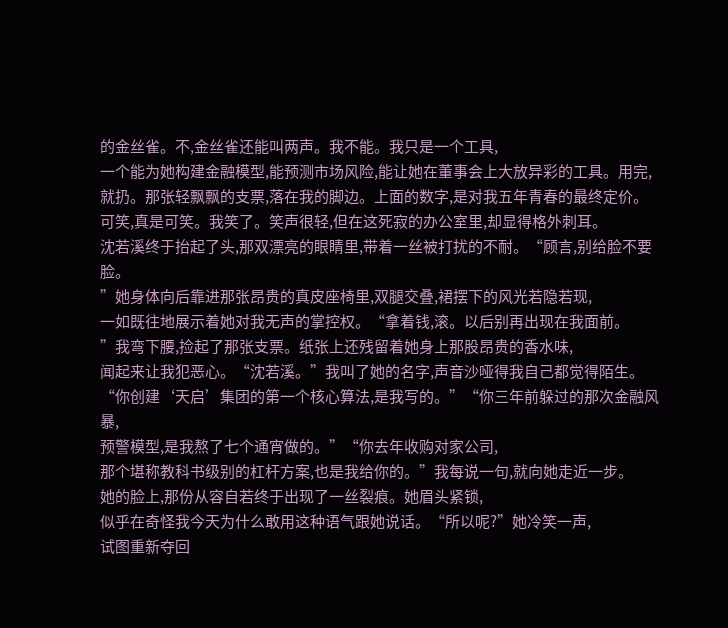的金丝雀。不,金丝雀还能叫两声。我不能。我只是一个工具,
一个能为她构建金融模型,能预测市场风险,能让她在董事会上大放异彩的工具。用完,
就扔。那张轻飘飘的支票,落在我的脚边。上面的数字,是对我五年青春的最终定价。
可笑,真是可笑。我笑了。笑声很轻,但在这死寂的办公室里,却显得格外刺耳。
沈若溪终于抬起了头,那双漂亮的眼睛里,带着一丝被打扰的不耐。“顾言,别给脸不要脸。
”她身体向后靠进那张昂贵的真皮座椅里,双腿交叠,裙摆下的风光若隐若现,
一如既往地展示着她对我无声的掌控权。“拿着钱,滚。以后别再出现在我面前。
”我弯下腰,捡起了那张支票。纸张上还残留着她身上那股昂贵的香水味,
闻起来让我犯恶心。“沈若溪。”我叫了她的名字,声音沙哑得我自己都觉得陌生。
“你创建‘天启’集团的第一个核心算法,是我写的。”“你三年前躲过的那次金融风暴,
预警模型,是我熬了七个通宵做的。”“你去年收购对家公司,
那个堪称教科书级别的杠杆方案,也是我给你的。”我每说一句,就向她走近一步。
她的脸上,那份从容自若终于出现了一丝裂痕。她眉头紧锁,
似乎在奇怪我今天为什么敢用这种语气跟她说话。“所以呢?”她冷笑一声,
试图重新夺回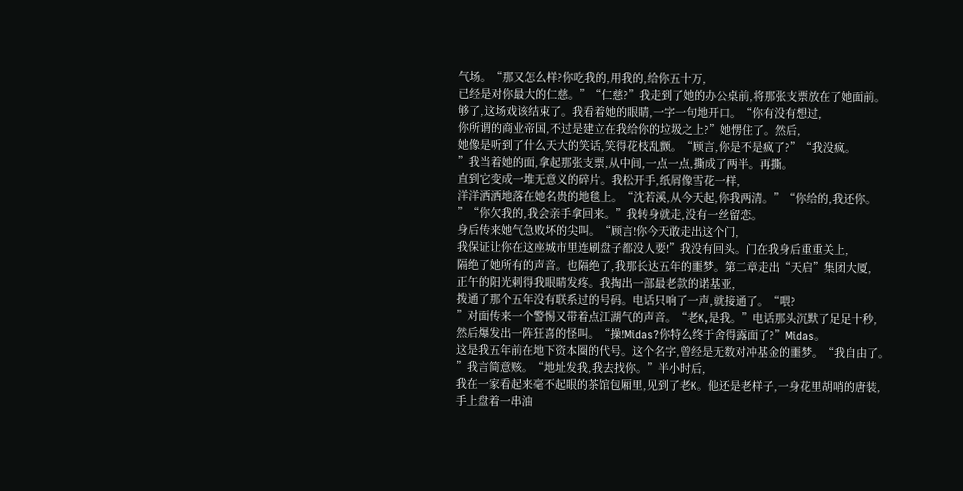气场。“那又怎么样?你吃我的,用我的,给你五十万,
已经是对你最大的仁慈。”“仁慈?”我走到了她的办公桌前,将那张支票放在了她面前。
够了,这场戏该结束了。我看着她的眼睛,一字一句地开口。“你有没有想过,
你所谓的商业帝国,不过是建立在我给你的垃圾之上?”她愣住了。然后,
她像是听到了什么天大的笑话,笑得花枝乱颤。“顾言,你是不是疯了?”“我没疯。
”我当着她的面,拿起那张支票,从中间,一点一点,撕成了两半。再撕。
直到它变成一堆无意义的碎片。我松开手,纸屑像雪花一样,
洋洋洒洒地落在她名贵的地毯上。“沈若溪,从今天起,你我两清。”“你给的,我还你。
”“你欠我的,我会亲手拿回来。”我转身就走,没有一丝留恋。
身后传来她气急败坏的尖叫。“顾言!你今天敢走出这个门,
我保证让你在这座城市里连刷盘子都没人要!”我没有回头。门在我身后重重关上,
隔绝了她所有的声音。也隔绝了,我那长达五年的噩梦。第二章走出“天启”集团大厦,
正午的阳光刺得我眼睛发疼。我掏出一部最老款的诺基亚,
拨通了那个五年没有联系过的号码。电话只响了一声,就接通了。“喂?
”对面传来一个警惕又带着点江湖气的声音。“老K,是我。”电话那头沉默了足足十秒,
然后爆发出一阵狂喜的怪叫。“操!Midas?你特么终于舍得露面了?”Midas。
这是我五年前在地下资本圈的代号。这个名字,曾经是无数对冲基金的噩梦。“我自由了。
”我言简意赅。“地址发我,我去找你。”半小时后,
我在一家看起来毫不起眼的茶馆包厢里,见到了老K。他还是老样子,一身花里胡哨的唐装,
手上盘着一串油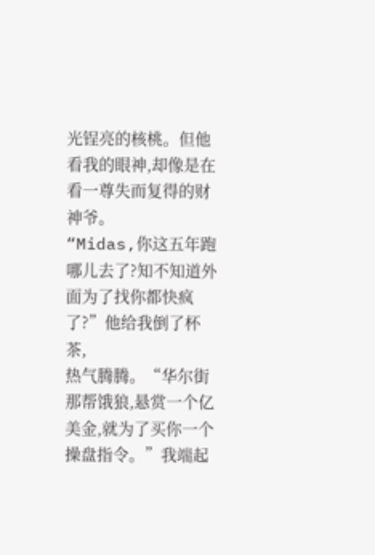光锃亮的核桃。但他看我的眼神,却像是在看一尊失而复得的财神爷。
“Midas,你这五年跑哪儿去了?知不知道外面为了找你都快疯了?”他给我倒了杯茶,
热气腾腾。“华尔街那帮饿狼,悬赏一个亿美金,就为了买你一个操盘指令。”我端起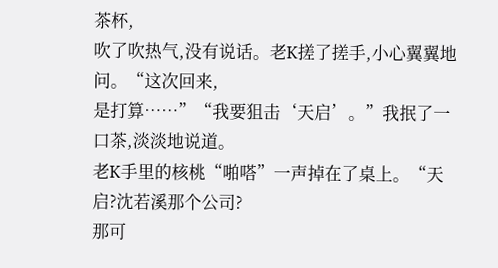茶杯,
吹了吹热气,没有说话。老K搓了搓手,小心翼翼地问。“这次回来,
是打算……”“我要狙击‘天启’。”我抿了一口茶,淡淡地说道。
老K手里的核桃“啪嗒”一声掉在了桌上。“天启?沈若溪那个公司?
那可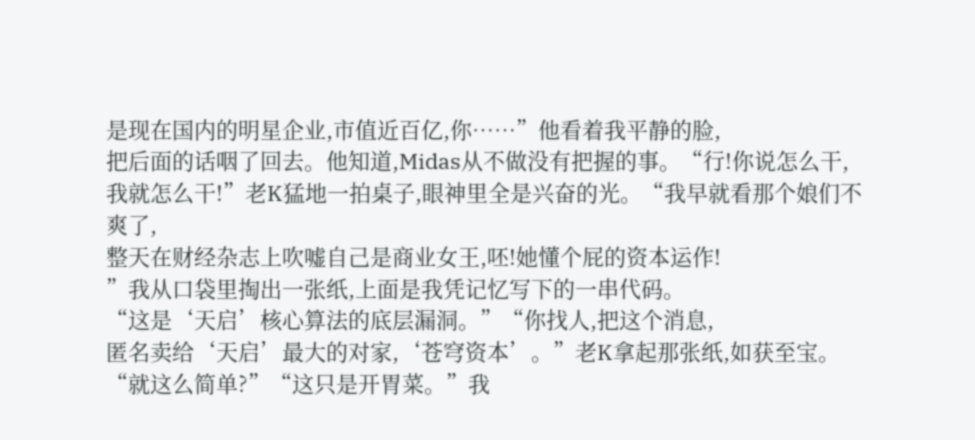是现在国内的明星企业,市值近百亿,你……”他看着我平静的脸,
把后面的话咽了回去。他知道,Midas从不做没有把握的事。“行!你说怎么干,
我就怎么干!”老K猛地一拍桌子,眼神里全是兴奋的光。“我早就看那个娘们不爽了,
整天在财经杂志上吹嘘自己是商业女王,呸!她懂个屁的资本运作!
”我从口袋里掏出一张纸,上面是我凭记忆写下的一串代码。
“这是‘天启’核心算法的底层漏洞。”“你找人,把这个消息,
匿名卖给‘天启’最大的对家,‘苍穹资本’。”老K拿起那张纸,如获至宝。
“就这么简单?”“这只是开胃菜。”我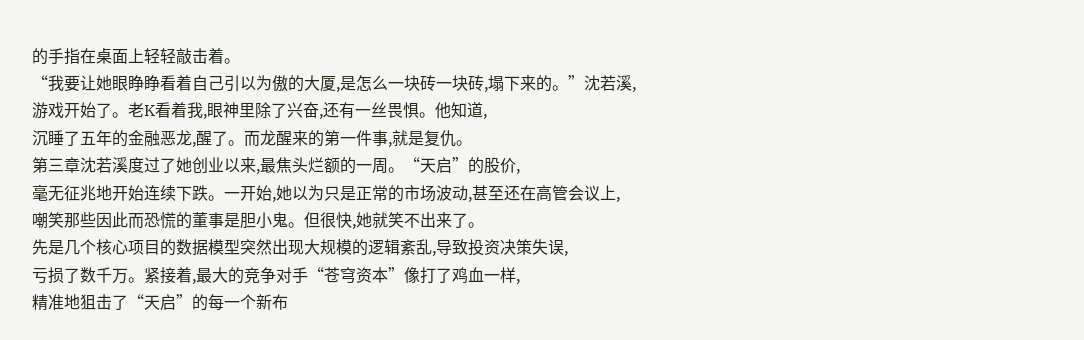的手指在桌面上轻轻敲击着。
“我要让她眼睁睁看着自己引以为傲的大厦,是怎么一块砖一块砖,塌下来的。”沈若溪,
游戏开始了。老K看着我,眼神里除了兴奋,还有一丝畏惧。他知道,
沉睡了五年的金融恶龙,醒了。而龙醒来的第一件事,就是复仇。
第三章沈若溪度过了她创业以来,最焦头烂额的一周。“天启”的股价,
毫无征兆地开始连续下跌。一开始,她以为只是正常的市场波动,甚至还在高管会议上,
嘲笑那些因此而恐慌的董事是胆小鬼。但很快,她就笑不出来了。
先是几个核心项目的数据模型突然出现大规模的逻辑紊乱,导致投资决策失误,
亏损了数千万。紧接着,最大的竞争对手“苍穹资本”像打了鸡血一样,
精准地狙击了“天启”的每一个新布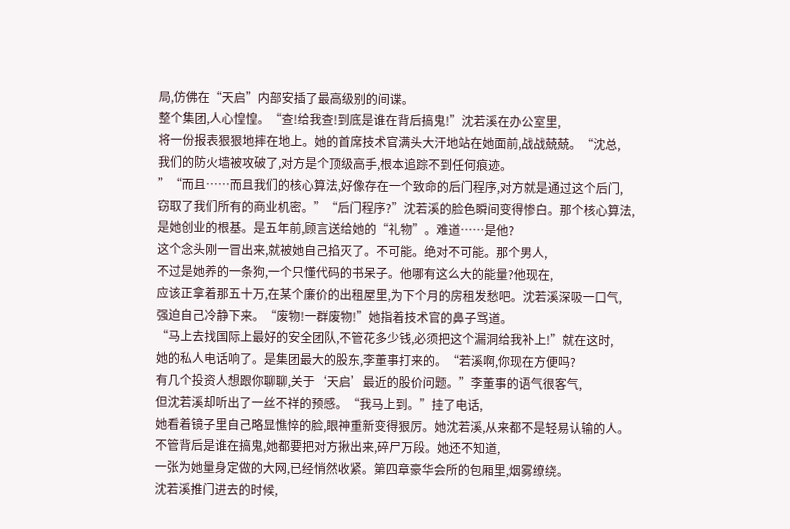局,仿佛在“天启”内部安插了最高级别的间谍。
整个集团,人心惶惶。“查!给我查!到底是谁在背后搞鬼!”沈若溪在办公室里,
将一份报表狠狠地摔在地上。她的首席技术官满头大汗地站在她面前,战战兢兢。“沈总,
我们的防火墙被攻破了,对方是个顶级高手,根本追踪不到任何痕迹。
”“而且……而且我们的核心算法,好像存在一个致命的后门程序,对方就是通过这个后门,
窃取了我们所有的商业机密。”“后门程序?”沈若溪的脸色瞬间变得惨白。那个核心算法,
是她创业的根基。是五年前,顾言送给她的“礼物”。难道……是他?
这个念头刚一冒出来,就被她自己掐灭了。不可能。绝对不可能。那个男人,
不过是她养的一条狗,一个只懂代码的书呆子。他哪有这么大的能量?他现在,
应该正拿着那五十万,在某个廉价的出租屋里,为下个月的房租发愁吧。沈若溪深吸一口气,
强迫自己冷静下来。“废物!一群废物!”她指着技术官的鼻子骂道。
“马上去找国际上最好的安全团队,不管花多少钱,必须把这个漏洞给我补上!”就在这时,
她的私人电话响了。是集团最大的股东,李董事打来的。“若溪啊,你现在方便吗?
有几个投资人想跟你聊聊,关于‘天启’最近的股价问题。”李董事的语气很客气,
但沈若溪却听出了一丝不祥的预感。“我马上到。”挂了电话,
她看着镜子里自己略显憔悴的脸,眼神重新变得狠厉。她沈若溪,从来都不是轻易认输的人。
不管背后是谁在搞鬼,她都要把对方揪出来,碎尸万段。她还不知道,
一张为她量身定做的大网,已经悄然收紧。第四章豪华会所的包厢里,烟雾缭绕。
沈若溪推门进去的时候,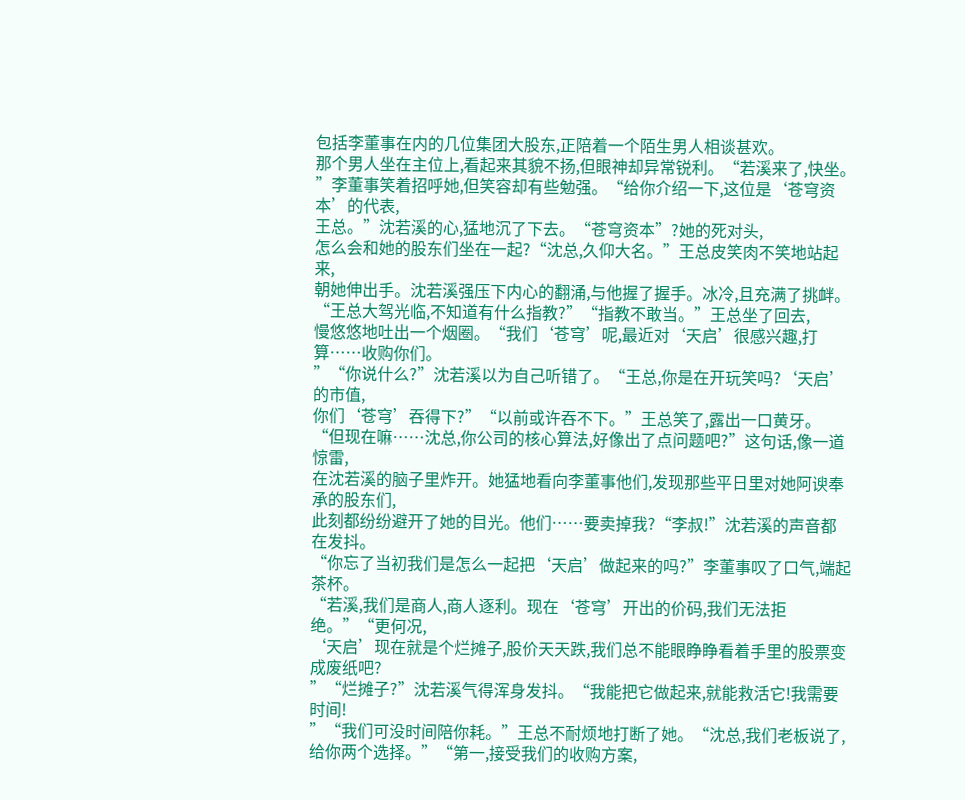包括李董事在内的几位集团大股东,正陪着一个陌生男人相谈甚欢。
那个男人坐在主位上,看起来其貌不扬,但眼神却异常锐利。“若溪来了,快坐。
”李董事笑着招呼她,但笑容却有些勉强。“给你介绍一下,这位是‘苍穹资本’的代表,
王总。”沈若溪的心,猛地沉了下去。“苍穹资本”?她的死对头,
怎么会和她的股东们坐在一起?“沈总,久仰大名。”王总皮笑肉不笑地站起来,
朝她伸出手。沈若溪强压下内心的翻涌,与他握了握手。冰冷,且充满了挑衅。
“王总大驾光临,不知道有什么指教?”“指教不敢当。”王总坐了回去,
慢悠悠地吐出一个烟圈。“我们‘苍穹’呢,最近对‘天启’很感兴趣,打算……收购你们。
”“你说什么?”沈若溪以为自己听错了。“王总,你是在开玩笑吗?‘天启’的市值,
你们‘苍穹’吞得下?”“以前或许吞不下。”王总笑了,露出一口黄牙。
“但现在嘛……沈总,你公司的核心算法,好像出了点问题吧?”这句话,像一道惊雷,
在沈若溪的脑子里炸开。她猛地看向李董事他们,发现那些平日里对她阿谀奉承的股东们,
此刻都纷纷避开了她的目光。他们……要卖掉我?“李叔!”沈若溪的声音都在发抖。
“你忘了当初我们是怎么一起把‘天启’做起来的吗?”李董事叹了口气,端起茶杯。
“若溪,我们是商人,商人逐利。现在‘苍穹’开出的价码,我们无法拒绝。”“更何况,
‘天启’现在就是个烂摊子,股价天天跌,我们总不能眼睁睁看着手里的股票变成废纸吧?
”“烂摊子?”沈若溪气得浑身发抖。“我能把它做起来,就能救活它!我需要时间!
”“我们可没时间陪你耗。”王总不耐烦地打断了她。“沈总,我们老板说了,
给你两个选择。”“第一,接受我们的收购方案,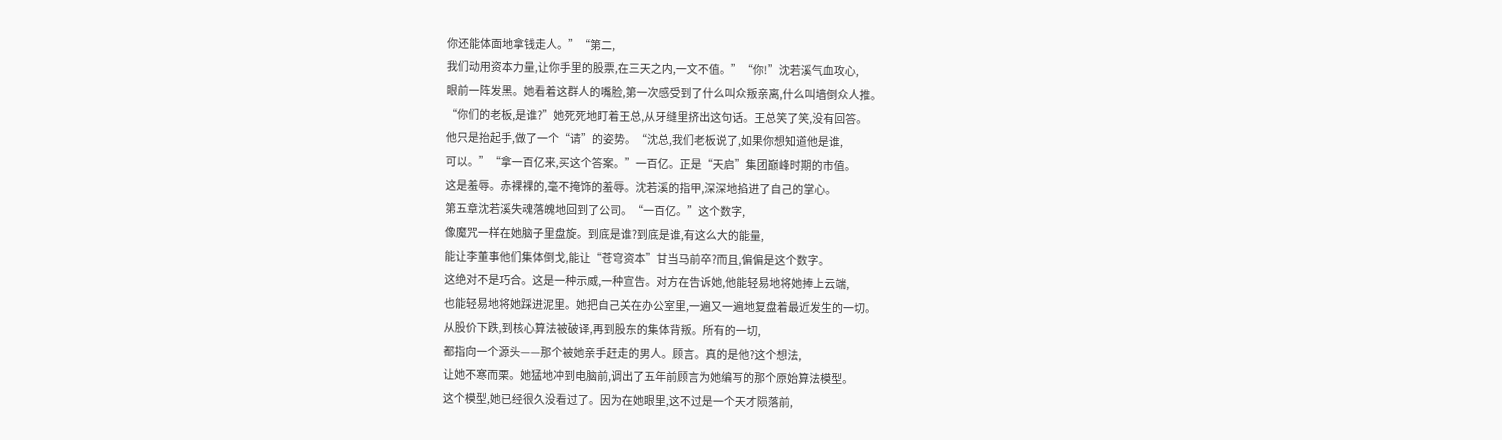你还能体面地拿钱走人。”“第二,
我们动用资本力量,让你手里的股票,在三天之内,一文不值。”“你!”沈若溪气血攻心,
眼前一阵发黑。她看着这群人的嘴脸,第一次感受到了什么叫众叛亲离,什么叫墙倒众人推。
“你们的老板,是谁?”她死死地盯着王总,从牙缝里挤出这句话。王总笑了笑,没有回答。
他只是抬起手,做了一个“请”的姿势。“沈总,我们老板说了,如果你想知道他是谁,
可以。”“拿一百亿来,买这个答案。”一百亿。正是“天启”集团巅峰时期的市值。
这是羞辱。赤裸裸的,毫不掩饰的羞辱。沈若溪的指甲,深深地掐进了自己的掌心。
第五章沈若溪失魂落魄地回到了公司。“一百亿。”这个数字,
像魔咒一样在她脑子里盘旋。到底是谁?到底是谁,有这么大的能量,
能让李董事他们集体倒戈,能让“苍穹资本”甘当马前卒?而且,偏偏是这个数字。
这绝对不是巧合。这是一种示威,一种宣告。对方在告诉她,他能轻易地将她捧上云端,
也能轻易地将她踩进泥里。她把自己关在办公室里,一遍又一遍地复盘着最近发生的一切。
从股价下跌,到核心算法被破译,再到股东的集体背叛。所有的一切,
都指向一个源头——那个被她亲手赶走的男人。顾言。真的是他?这个想法,
让她不寒而栗。她猛地冲到电脑前,调出了五年前顾言为她编写的那个原始算法模型。
这个模型,她已经很久没看过了。因为在她眼里,这不过是一个天才陨落前,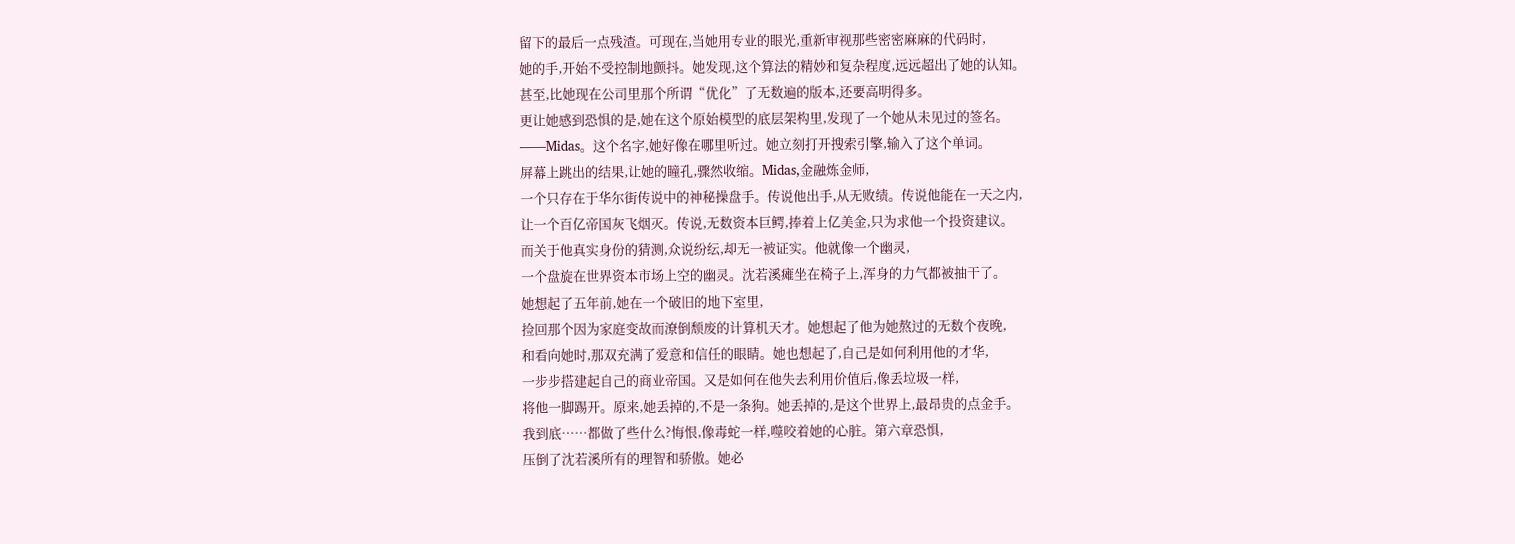留下的最后一点残渣。可现在,当她用专业的眼光,重新审视那些密密麻麻的代码时,
她的手,开始不受控制地颤抖。她发现,这个算法的精妙和复杂程度,远远超出了她的认知。
甚至,比她现在公司里那个所谓“优化”了无数遍的版本,还要高明得多。
更让她感到恐惧的是,她在这个原始模型的底层架构里,发现了一个她从未见过的签名。
——Midas。这个名字,她好像在哪里听过。她立刻打开搜索引擎,输入了这个单词。
屏幕上跳出的结果,让她的瞳孔,骤然收缩。Midas,金融炼金师,
一个只存在于华尔街传说中的神秘操盘手。传说他出手,从无败绩。传说他能在一天之内,
让一个百亿帝国灰飞烟灭。传说,无数资本巨鳄,捧着上亿美金,只为求他一个投资建议。
而关于他真实身份的猜测,众说纷纭,却无一被证实。他就像一个幽灵,
一个盘旋在世界资本市场上空的幽灵。沈若溪瘫坐在椅子上,浑身的力气都被抽干了。
她想起了五年前,她在一个破旧的地下室里,
捡回那个因为家庭变故而潦倒颓废的计算机天才。她想起了他为她熬过的无数个夜晚,
和看向她时,那双充满了爱意和信任的眼睛。她也想起了,自己是如何利用他的才华,
一步步搭建起自己的商业帝国。又是如何在他失去利用价值后,像丢垃圾一样,
将他一脚踢开。原来,她丢掉的,不是一条狗。她丢掉的,是这个世界上,最昂贵的点金手。
我到底……都做了些什么?悔恨,像毒蛇一样,噬咬着她的心脏。第六章恐惧,
压倒了沈若溪所有的理智和骄傲。她必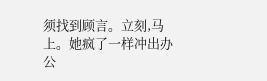须找到顾言。立刻,马上。她疯了一样冲出办公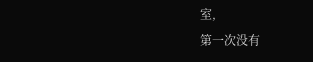室,
第一次没有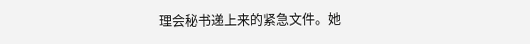理会秘书递上来的紧急文件。她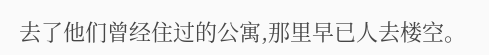去了他们曾经住过的公寓,那里早已人去楼空。